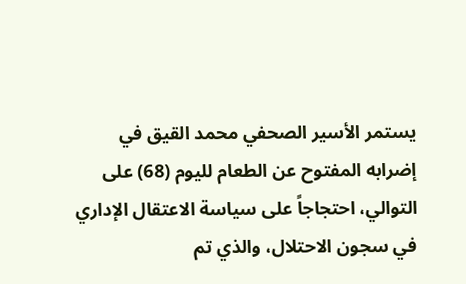يستمر الأسير الصحفي محمد القيق في إضرابه المفتوح عن الطعام لليوم (68) على التوالي، احتجاجاً على سياسة الاعتقال الإداري في سجون الاحتلال، والذي تم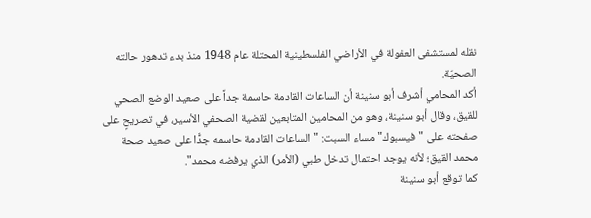نقله لمستشفى العفولة في الأراضي الفلسطينية المحتلة عام 1948 منذ بدء تدهور حالته الصحيّة.
أكد المحامي أشرف أبو سنينة أن الساعات القادمة حاسمة جداً على صعيد الوضع الصحي للقيق، وقال أبو سنينة، وهو من المحامين المتابعين لقضية الصحفي الأسير، في تصريحٍ على صفحته على "فيسبوك" مساء السبت: "الساعات القادمة حاسمه جدًّا على صعيد صحة محمد القيق؛ لأنه يوجد احتمال تدخل طبي (الأمر) الذي يرفضه محمد".
كما توقع أبو سنينة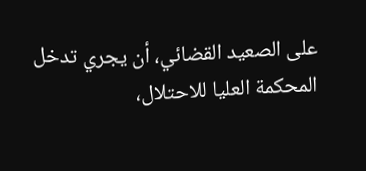على الصعيد القضائي، أن يجري تدخل المحكمة العليا للاحتلال،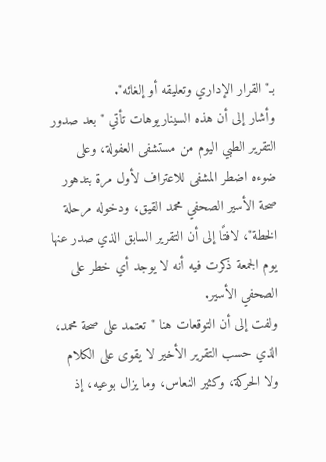بـ"القرار الإداري وتعليقه أو إلغائه".
وأشار إلى أن هذه السيناريوهات تأتي "بعد صدور التقرير الطبي اليوم من مستشفى العفولة، وعلى ضوءه اضطر المشفى للاعتراف لأول مرة بتدهور صحة الأسير الصحفي محمد القيق، ودخوله مرحلة الخطة"، لافتًا إلى أن التقرير السابق الذي صدر عنها يوم الجمعة ذكرت فيه أنه لا يوجد أي خطر على الصحفي الأسير.
ولفت إلى أن التوقعات هنا "تعتمد على صحة محمد، الذي حسب التقرير الأخير لا يقوى على الكلام ولا الحركة، وكثير النعاس، وما يزال بوعيه، إذ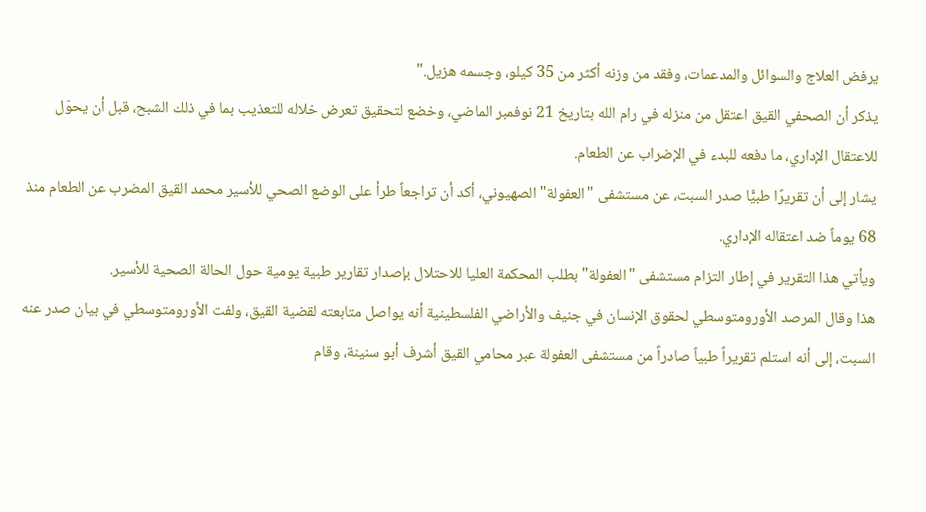يرفض العلاج والسوائل والمدعمات، وفقد من وزنه أكثر من 35 كيلو، وجسمه هزيل."
يذكر أن الصحفي القيق اعتقل من منزله في رام الله بتاريخ 21 نوفمبر الماضي، وخضع لتحقيق تعرض خلاله للتعذيب بما في ذلك الشبح، قبل أن يحوّل للاعتقال الإداري، ما دفعه للبدء في الإضراب عن الطعام.
يشار إلى أن تقريرًا طبيًّا صدر السبت، عن مستشفى "العفولة" الصهيوني، أكد أن تراجعاً طرأ على الوضع الصحي للأسير محمد القيق المضرب عن الطعام منذ 68 يوماً ضد اعتقاله الإداري.
ويأتي هذا التقرير في إطار التزام مستشفى "العفولة" بطلب المحكمة العليا للاحتلال بإصدار تقارير طبية يومية حول الحالة الصحية للأسير.
هذا وقال المرصد الأورومتوسطي لحقوق الإنسان في جنيف والأراضي الفلسطينية أنه يواصل متابعته لقضية القيق، ولفت الأورومتوسطي في بيان صدر عنه السبت، إلى أنه استلم تقريراً طبياً صادراً من مستشفى العفولة عبر محامي القيق أشرف أبو سنينة، وقام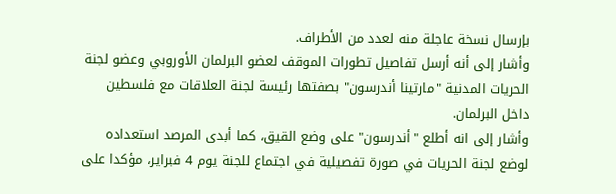بإرسال نسخة عاجلة منه لعدد من الأطراف.
وأشار إلى أنه أرسل تفاصيل تطورات الموقف لعضو البرلمان الأوروبي وعضو لجنة الحريات المدنية "مارتينا أندرسون" بصفتها رئيسة لجنة العلاقات مع فلسطين داخل البرلمان.
وأشار إلى انه أطلع "أندرسون" على وضع القيق، كما أبدى المرصد استعداده لوضع لجنة الحريات في صورة تفصيلية في اجتماع للجنة يوم 4 فبراير، مؤكدا على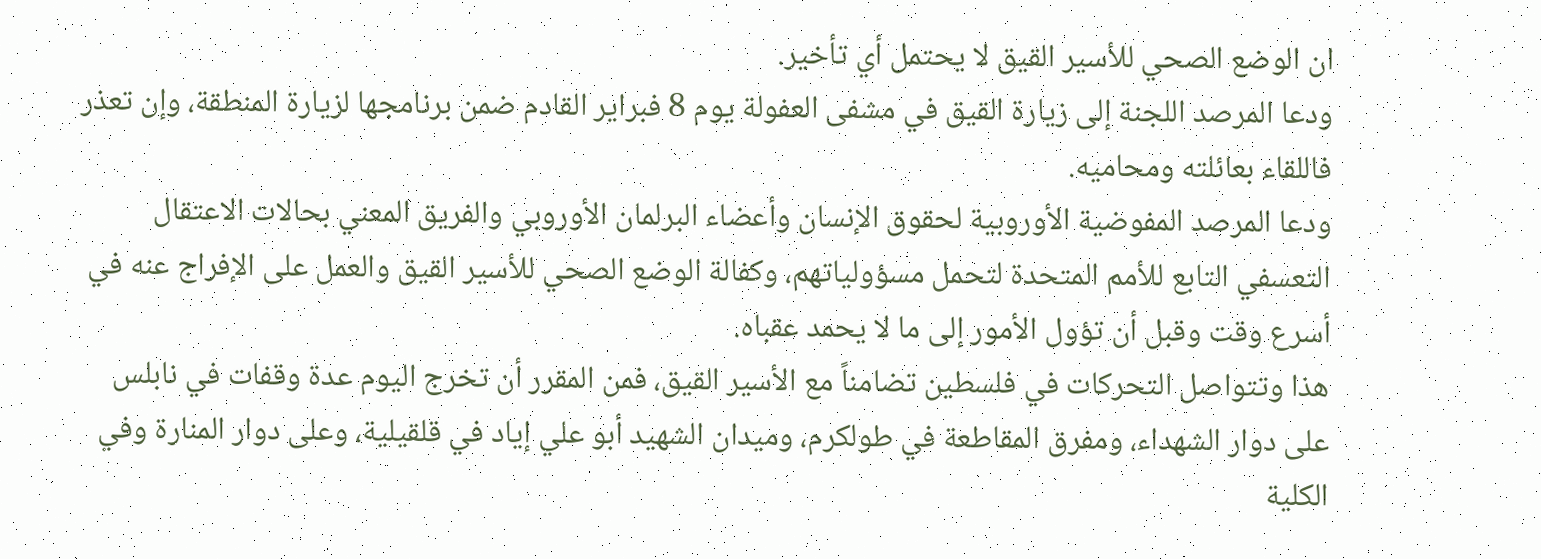ان الوضع الصحي للأسير القيق لا يحتمل أي تأخير.
ودعا المرصد اللجنة إلى زيارة القيق في مشفى العفولة يوم 8 فبراير القادم ضمن برنامجها لزيارة المنطقة، وإن تعذر فاللقاء بعائلته ومحاميه.
ودعا المرصد المفوضية الأوروبية لحقوق الإنسان وأعضاء البرلمان الأوروبي والفريق المعني بحالات الاعتقال التعسفي التابع للأمم المتحدة لتحمل مسؤولياتهم، وكفالة الوضع الصحي للأسير القيق والعمل على الإفراج عنه في أسرع وقت وقبل أن تؤول الأمور إلى ما لا يحمد عقباه.
هذا وتتواصل التحركات في فلسطين تضامناً مع الأسير القيق، فمن المقرر أن تخرج اليوم عدة وقفات في نابلس على دوار الشهداء، ومفرق المقاطعة في طولكرم، وميدان الشهيد أبو علي إياد في قلقيلية، وعلى دوار المنارة وفي الكلية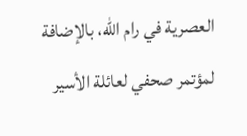العصرية في رام الله، بالإضافة لمؤتمر صحفي لعائلة الأسير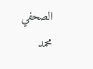الصحفي محمد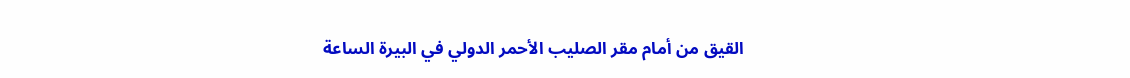القيق من أمام مقر الصليب الأحمر الدولي في البيرة الساعة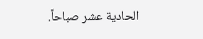الحادية عشر صباحاً.